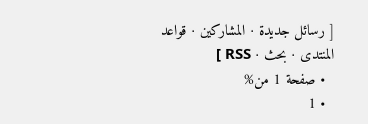[ رسائل جديدة · المشاركين · قواعد المنتدى · بحث · RSS ]
  • صفحة 1 من%
  • 1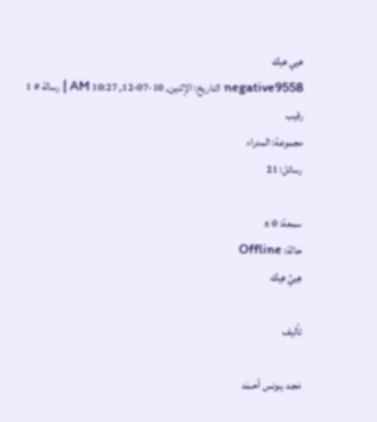هيي هيك
negative9558 التاريخ: الإثنين, 10-07-12, 10:27 AM | رسالة # 1
رقيب
مجموعة: المدراء
رسائل: 21

سمعة: 0 ±
حالة: Offline
هِييِّ هِيك

تأليف

مَجـد يـونس أحـمَد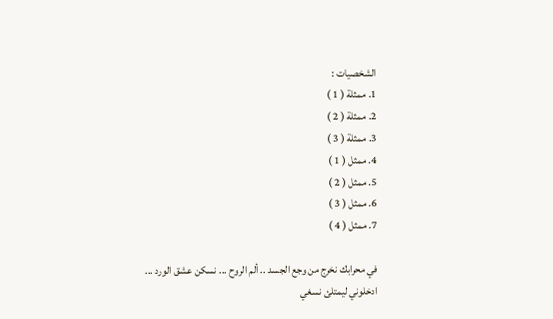الشخصيات :
1. ممثلة ( 1 )
2. ممثلة ( 2 )
3. ممثلة ( 3 )
4. ممثل ( 1 )
5. ممثل ( 2 )
6. ممثل ( 3 )
7. ممثل ( 4 )

في محرابك نخرج من وجع الجسد .. ألم الروح ... نسكن عشق الورد ...
ادخلوني ليمتلئ نسغي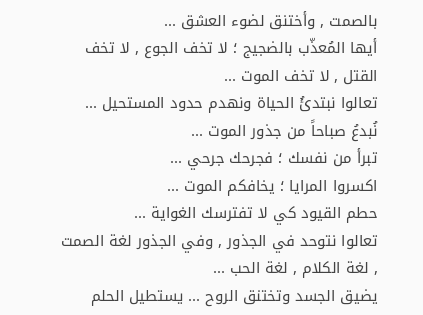بالصمت , وأختنق لضوء العشق ...
أيها المُعذّب بالضجيج ؛ لا تخف الجوع , لا تخف القتل , لا تخف الموت ...
تعالوا نبتدئُ الحياة ونهدم حدود المستحيل ...
نُبدعُ صباحاً من جذور الموت ...
تبرأ من نفسك ؛ فجرحك جرحي ...
اكسروا المرايا ؛ يخافكم الموت ...
حطم القيود كي لا تفترسك الغواية ...
تعالوا نتوحد في الجذور , وفي الجذور لغة الصمت , لغة الكلام , لغة الحب ...
يضيق الجسد وتختنق الروح ... يستطيل الحلم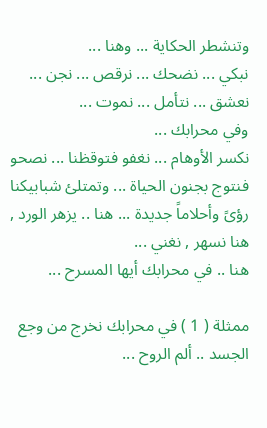وتنشطر الحكاية ... وهنا ...
نبكي ... نضحك ... نرقص ... نجن ... نعشق ... نتأمل ... نموت ...
وفي محرابك ...
نكسر الأوهام ... نغفو فتوقظنا ... نصحو فنتوج بجنون الحياة ... وتمتلئ شبابيكنا رؤىً وأحلاماً جديدة ... هنا .. يزهر الورد , هنا نسهر , نغني ...
هنا .. في محرابك أيها المسرح ...

ممثلة ( 1 ) في محرابك نخرج من وجع الجسد .. ألم الروح ...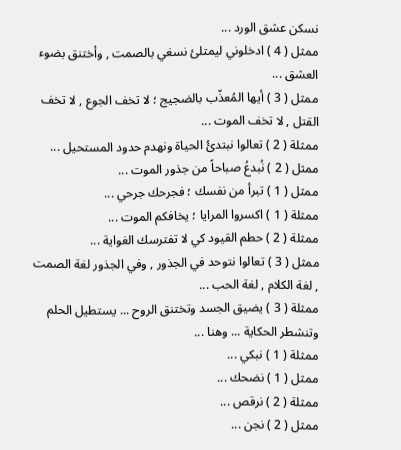نسكن عشق الورد ...
ممثل ( 4 ) ادخلوني ليمتلئ نسغي بالصمت , وأختنق بضوء العشق ...
ممثل ( 3 ) أيها المُعذّب بالضجيج ؛ لا تخف الجوع , لا تخف القتل , لا تخف الموت ...
ممثلة ( 2 ) تعالوا نبتدئُ الحياة ونهدم حدود المستحيل ...
ممثل ( 2 ) نُبدعُ صباحاً من جذور الموت ...
ممثل ( 1 ) تبرأ من نفسك ؛ فجرحك جرحي ...
ممثلة ( 1 ) اكسروا المرايا ؛ يخافكم الموت ...
ممثلة ( 2 ) حطم القيود كي لا تفترسك الغواية ...
ممثل ( 3 ) تعالوا نتوحد في الجذور , وفي الجذور لغة الصمت , لغة الكلام , لغة الحب ...
ممثلة ( 3 ) يضيق الجسد وتختنق الروح ... يستطيل الحلم وتنشطر الحكاية ... وهنا ...
ممثلة ( 1 ) نبكي ...
ممثل ( 1 ) نضحك ...
ممثلة ( 2 ) نرقص ...
ممثل ( 2 ) نجن ...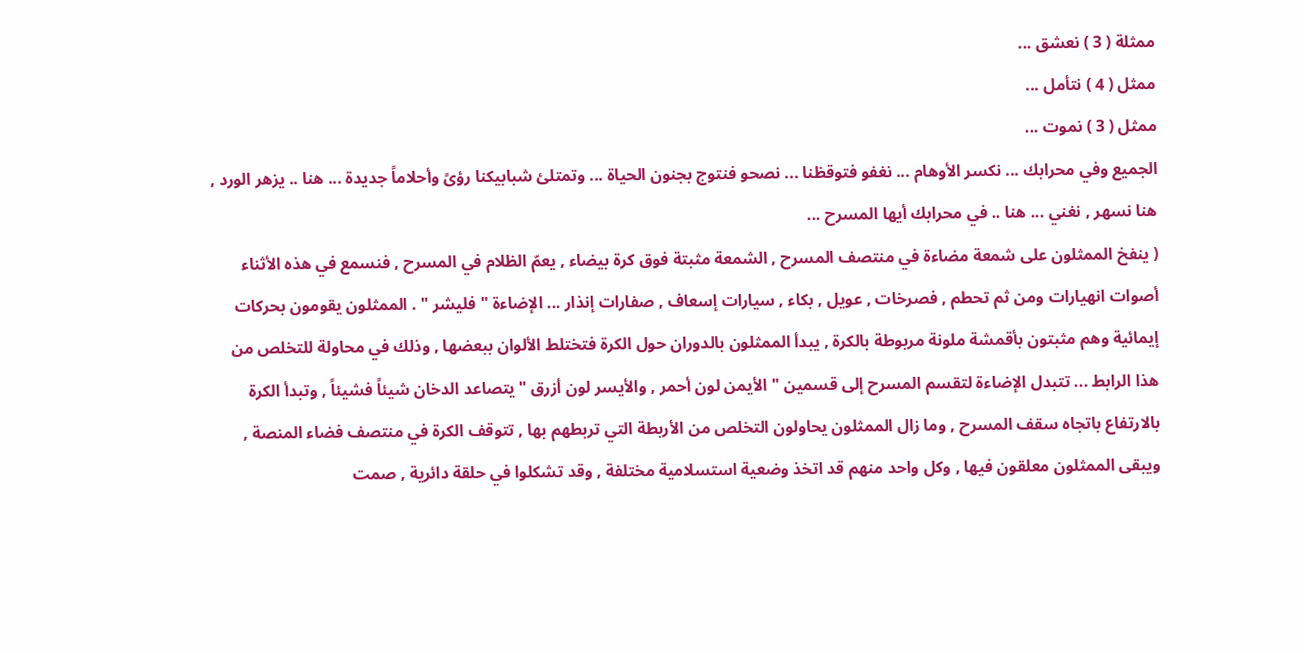ممثلة ( 3 ) نعشق ...
ممثل ( 4 ) نتأمل ...
ممثل ( 3 ) نموت ...
الجميع وفي محرابك ... نكسر الأوهام ... نغفو فتوقظنا ... نصحو فنتوج بجنون الحياة ... وتمتلئ شبابيكنا رؤىً وأحلاماً جديدة ... هنا .. يزهر الورد , هنا نسهر , نغني ... هنا .. في محرابك أيها المسرح ...
( ينفخ الممثلون على شمعة مضاءة في منتصف المسرح , الشمعة مثبتة فوق كرة بيضاء , يعمّ الظلام في المسرح , فنسمع في هذه الأثناء أصوات انهيارات ومن ثم تحطم , فصرخات , عويل , بكاء , سيارات إسعاف , صفارات إنذار ... الإضاءة " فليشر " . الممثلون يقومون بحركات إيمائية وهم مثبتون بأقمشة ملونة مربوطة بالكرة , يبدأ الممثلون بالدوران حول الكرة فتختلط الألوان ببعضها , وذلك في محاولة للتخلص من هذا الرابط ... تتبدل الإضاءة لتقسم المسرح إلى قسمين " الأيمن لون أحمر , والأيسر لون أزرق " يتصاعد الدخان شيئاً فشيئاً , وتبدأ الكرة بالارتفاع باتجاه سقف المسرح , وما زال الممثلون يحاولون التخلص من الأربطة التي تربطهم بها , تتوقف الكرة في منتصف فضاء المنصة , ويبقى الممثلون معلقون فيها , وكل واحد منهم قد اتخذ وضعية استسلامية مختلفة , وقد تشكلوا في حلقة دائرية , صمت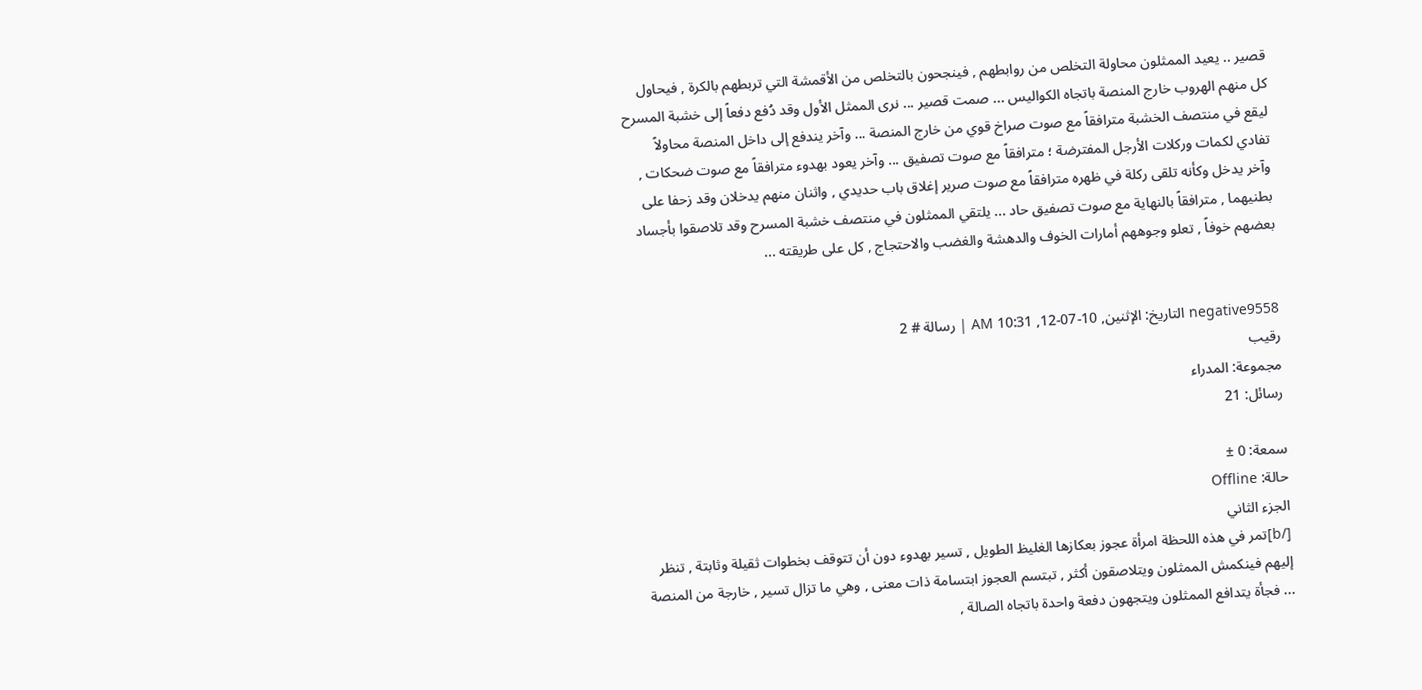قصير .. يعيد الممثلون محاولة التخلص من روابطهم , فينجحون بالتخلص من الأقمشة التي تربطهم بالكرة , فيحاول كل منهم الهروب خارج المنصة باتجاه الكواليس ... صمت قصير ... نرى الممثل الأول وقد دُفع دفعاً إلى خشبة المسرح ليقع في منتصف الخشبة مترافقاً مع صوت صراخ قوي من خارج المنصة ... وآخر يندفع إلى داخل المنصة محاولاً تفادي لكمات وركلات الأرجل المفترضة ؛ مترافقاً مع صوت تصفيق ... وآخر يعود بهدوء مترافقاً مع صوت ضحكات , وآخر يدخل وكأنه تلقى ركلة في ظهره مترافقاً مع صوت صرير إغلاق باب حديدي , واثنان منهم يدخلان وقد زحفا على بطنيهما , مترافقاً بالنهاية مع صوت تصفيق حاد ... يلتقي الممثلون في منتصف خشبة المسرح وقد تلاصقوا بأجساد بعضهم خوفاً , تعلو وجوههم أمارات الخوف والدهشة والغضب والاحتجاج , كل على طريقته ...


negative9558 التاريخ: الإثنين, 10-07-12, 10:31 AM | رسالة # 2
رقيب
مجموعة: المدراء
رسائل: 21

سمعة: 0 ±
حالة: Offline
الجزء الثاني
[/b]تمر في هذه اللحظة امرأة عجوز بعكازها الغليظ الطويل , تسير بهدوء دون أن تتوقف بخطوات ثقيلة وثابتة , تنظر إليهم فينكمش الممثلون ويتلاصقون أكثر , تبتسم العجوز ابتسامة ذات معنى , وهي ما تزال تسير , خارجة من المنصة ... فجأة يتدافع الممثلون ويتجهون دفعة واحدة باتجاه الصالة ,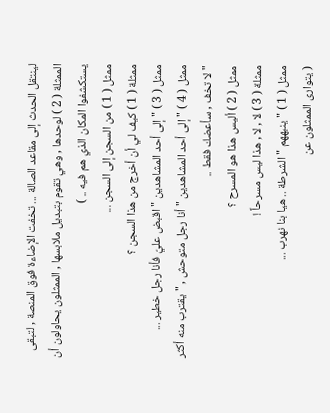لينتقل الحدث إلى مقاعد الصالة ... تخفت الإضاءة فوق المنصة , لتبقى الممثلة ( 2 ) لوحدها , وهي تقوم بتبديل ملابسها , الممثلون يحاولون أن يستكشفوا المكان الذي هم فيه .. )
ممثل ( 1 ) من السجن إلى السجن ...
ممثلة ( 1 ) كيف لي أن أخرج من هذا السجن ؟
ممثل ( 3 ) " إلى أحد المشاهدين " اقبض عليّ فأنا رجل خطير ...
ممثل ( 4 ) " إلى أحد المشاهدين " أنا رجل متوحش , " يقترب منه أكثر " لا تخف , سأعضك فقط ..
ممثل ( 2 ) أليس هذا هو المسرح ؟
ممثلة ( 3 ) لا , لا , هذا ليس مسرحاً !
ممثل ( 1 ) " ينبههم " الشرطة .. هيا بنا نهرب ...
( يتوارى الممثلون عن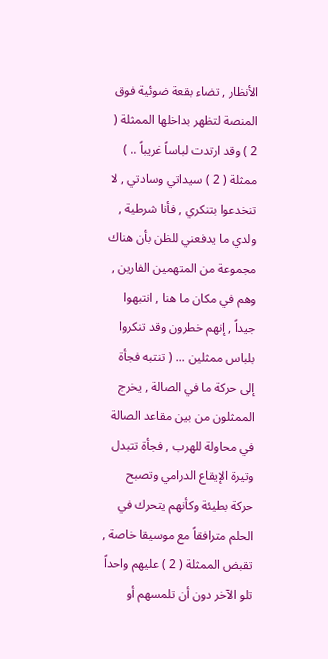الأنظار , تضاء بقعة ضوئية فوق المنصة لتظهر بداخلها الممثلة ( 2 ) وقد ارتدت لباساً غريباً .. )
ممثلة ( 2 ) سيداتي وسادتي , لا تنخدعوا بتنكري , فأنا شرطية , ولدي ما يدفعني للظن بأن هناك مجموعة من المتهمين الفارين , وهم في مكان ما هنا , انتبهوا جيداً , إنهم خطرون وقد تنكروا بلباس ممثلين ... ( تنتبه فجأة إلى حركة ما في الصالة , يخرج الممثلون من بين مقاعد الصالة في محاولة للهرب , فجأة تتبدل وتيرة الإيقاع الدرامي وتصبح حركة بطيئة وكأنهم يتحرك في الحلم مترافقاً مع موسيقا خاصة , تقبض الممثلة ( 2 ) عليهم واحداً تلو الآخر دون أن تلمسهم أو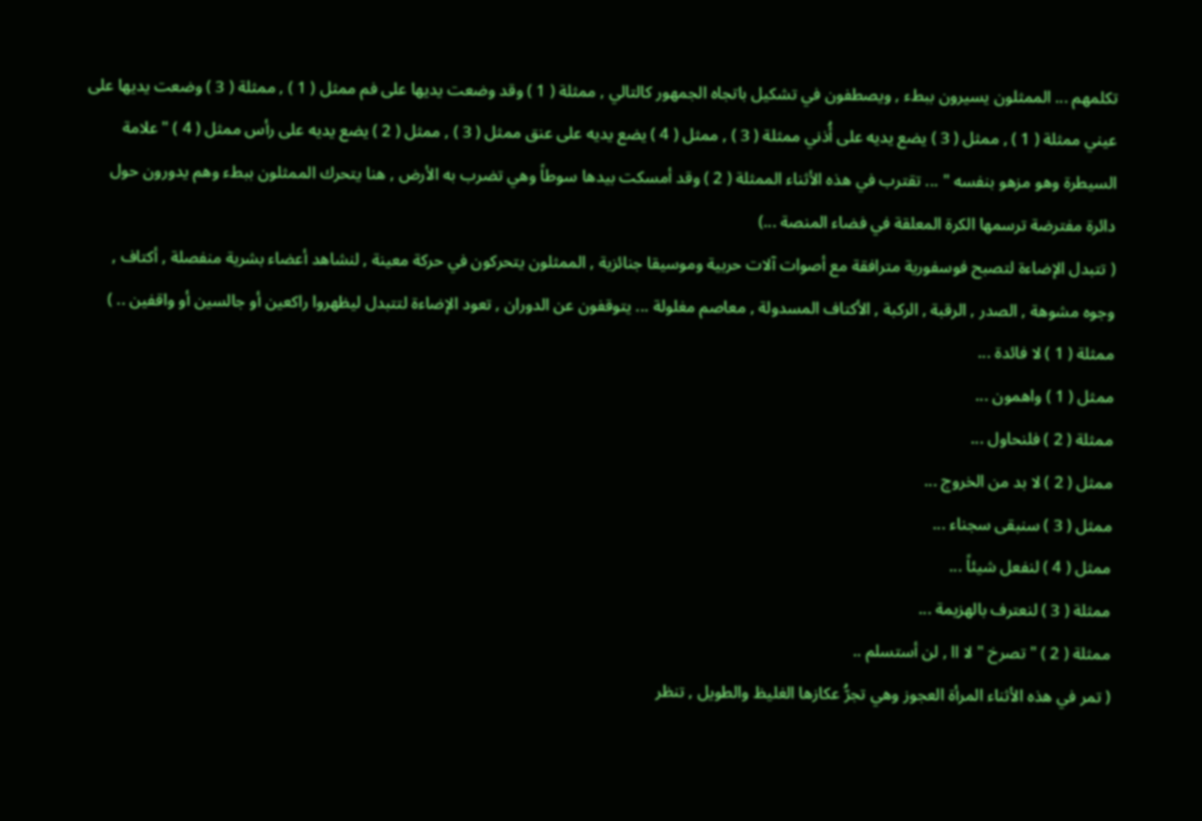تكلمهم ... الممثلون يسيرون ببطء , ويصطفون في تشكيل باتجاه الجمهور كالتالي , ممثلة ( 1 ) وقد وضعت يديها على فم ممثل ( 1 ) , ممثلة ( 3 ) وضعت يديها على عيني ممثلة ( 1 ) , ممثل ( 3 ) يضع يديه على أُذني ممثلة ( 3 ) , ممثل ( 4 ) يضع يديه على عنق ممثل ( 3 ) , ممثل ( 2 ) يضع يديه على رأس ممثل ( 4 ) " علامة السيطرة وهو مزهو بنفسه " ... تقترب في هذه الأثناء الممثلة ( 2 ) وقد أمسكت بيدها سوطاً وهي تضرب به الأرض , هنا يتحرك الممثلون ببطء وهم يدورون حول دائرة مفترضة ترسمها الكرة المعلقة في فضاء المنصة ...)
( تتبدل الإضاءة لتصبح فوسفورية مترافقة مع أصوات آلات حربية وموسيقا جنائزية , الممثلون يتحركون في حركة معينة , لنشاهد أعضاء بشرية منفصلة , أكتاف , وجوه مشوهة , الصدر , الرقبة , الركبة , الأكتاف المسدولة , معاصم مغلولة ... يتوقفون عن الدوران , تعود الإضاءة لتتبدل ليظهروا راكعين أو جالسين أو واقفين .. )
ممثلة ( 1 ) لا فائدة ...
ممثل ( 1 ) واهمون ...
ممثلة ( 2 ) فلنحاول ...
ممثل ( 2 ) لا بد من الخروج ...
ممثل ( 3 ) سنبقى سجناء ...
ممثل ( 4 ) لنفعل شيئاً ...
ممثلة ( 3 ) لنعترف بالهزيمة ...
ممثلة ( 2 ) " تصرخ " لا اا , لن أستسلم ..
( تمر في هذه الأثناء المرأة العجوز وهي تجرُّ عكازها الغليظ والطويل , تنظر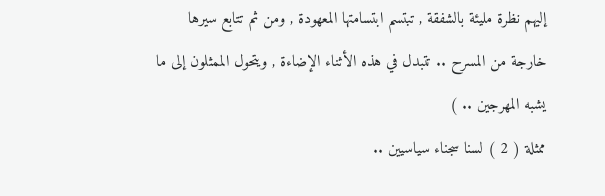إليهم نظرة مليئة بالشفقة , تبتسم ابتسامتها المعهودة , ومن ثم تتابع سيرها خارجة من المسرح .. تتبدل في هذه الأثناء الإضاءة , ويتحول الممثلون إلى ما يشبه المهرجين .. )
ممثلة ( 2 ) لسنا سجناء سياسيين ..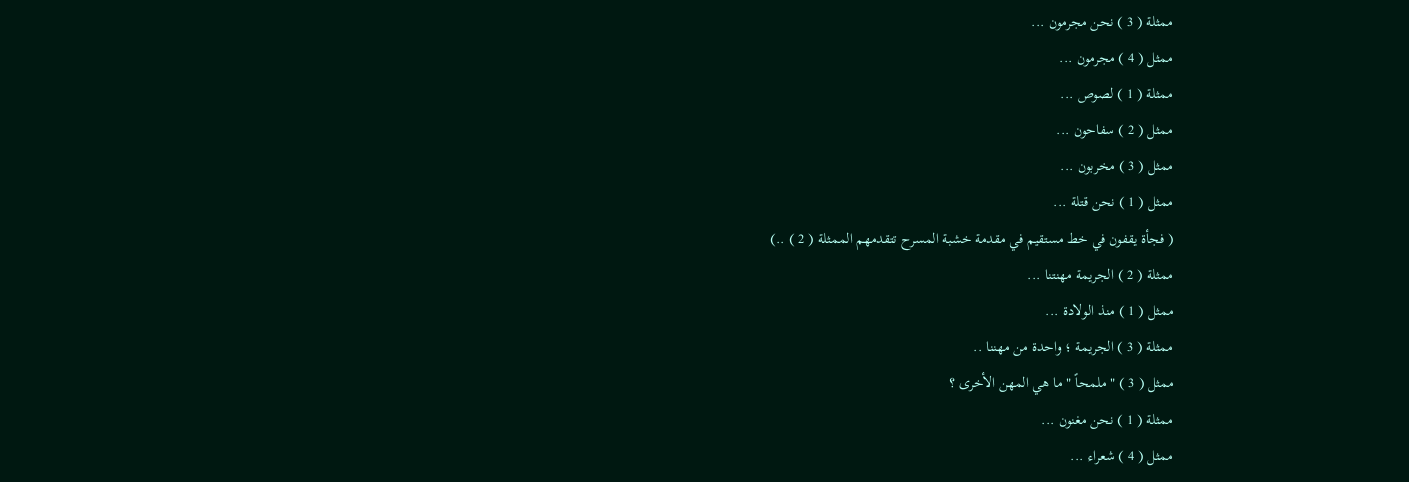ممثلة ( 3 ) نحن مجرمون ...
ممثل ( 4 ) مجرمون ...
ممثلة ( 1 ) لصوص ...
ممثل ( 2 ) سفاحون ...
ممثل ( 3 ) مخربون ...
ممثل ( 1 ) نحن قتلة ...
( فجأة يقفون في خط مستقيم في مقدمة خشبة المسرح تتقدمهم الممثلة ( 2 ) ..)
ممثلة ( 2 ) الجريمة مهنتنا ...
ممثل ( 1 ) منذ الولادة ...
ممثلة ( 3 ) الجريمة ؛ واحدة من مهننا ..
ممثل ( 3 ) " ملمحاً " ما هي المهن الأخرى ؟
ممثلة ( 1 ) نحن مغنون ...
ممثل ( 4 ) شعراء ...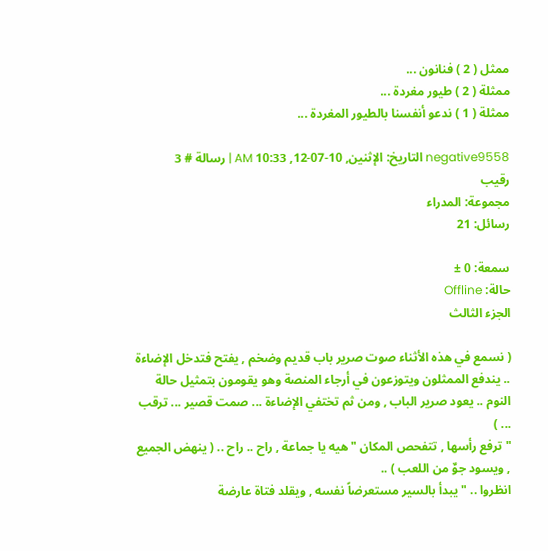ممثل ( 2 ) فنانون ...
ممثلة ( 2 ) طيور مغردة ...
ممثلة ( 1 ) ندعو أنفسنا بالطيور المغردة ...

negative9558 التاريخ: الإثنين, 10-07-12, 10:33 AM | رسالة # 3
رقيب
مجموعة: المدراء
رسائل: 21

سمعة: 0 ±
حالة: Offline
الجزء الثالث

( نسمع في هذه الأثناء صوت صرير باب قديم وضخم , يفتح فتدخل الإضاءة .. يندفع الممثلون ويتوزعون في أرجاء المنصة وهو يقومون بتمثيل حالة النوم .. يعود صرير الباب , ومن ثم تختفي الإضاءة ... صمت قصير ... ترقب ... )
" ترفع رأسها , تتفحص المكان " هيه يا جماعة , راح .. راح .. ( ينهض الجميع , ويسود جوٌ من اللعب ) ..
انظروا .. " يبدأ بالسير مستعرضاً نفسه , ويقلد فتاة عارضة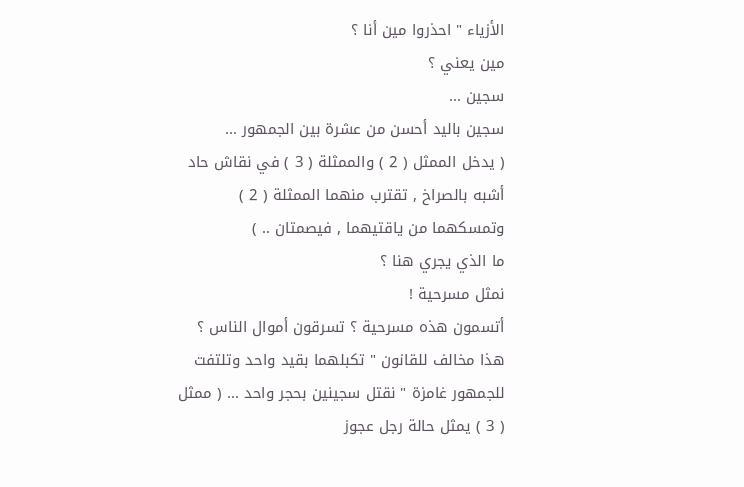الأزياء " احذروا مين أنا ؟
مين يعني ؟
سجين ...
سجين باليد أحسن من عشرة بين الجمهور ...
( يدخل الممثل ( 2 ) والممثلة ( 3 ) في نقاش حاد أشبه بالصراخ , تقترب منهما الممثلة ( 2 ) وتمسكهما من ياقتيهما , فيصمتان .. )
ما الذي يجري هنا ؟
نمثل مسرحية !
أتسمون هذه مسرحية ؟ تسرقون أموال الناس ؟ هذا مخالف للقانون " تكبلهما بقيد واحد وتلتفت للجمهور غامزة " نقتل سجينين بحجر واحد ... ( ممثل ( 3 ) يمثل حالة رجل عجوز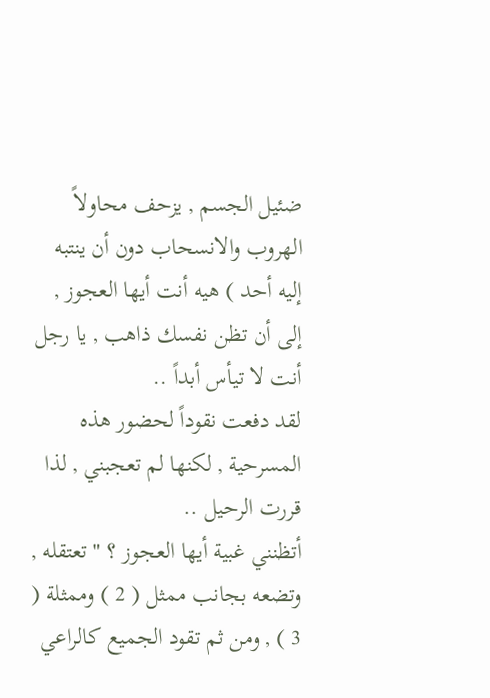ضئيل الجسم , يزحف محاولاً الهروب والانسحاب دون أن ينتبه إليه أحد ) هيه أنت أيها العجوز , إلى أن تظن نفسك ذاهب , يا رجل أنت لا تيأس أبداً ..
لقد دفعت نقوداً لحضور هذه المسرحية , لكنها لم تعجبني , لذا قررت الرحيل ..
أتظنني غبية أيها العجوز ؟ " تعتقله , وتضعه بجانب ممثل ( 2 ) وممثلة ( 3 ) , ومن ثم تقود الجميع كالراعي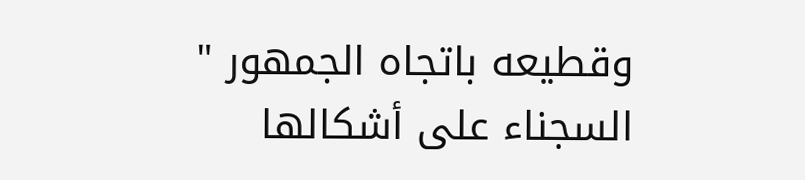وقطيعه باتجاه الجمهور " السجناء على أشكالها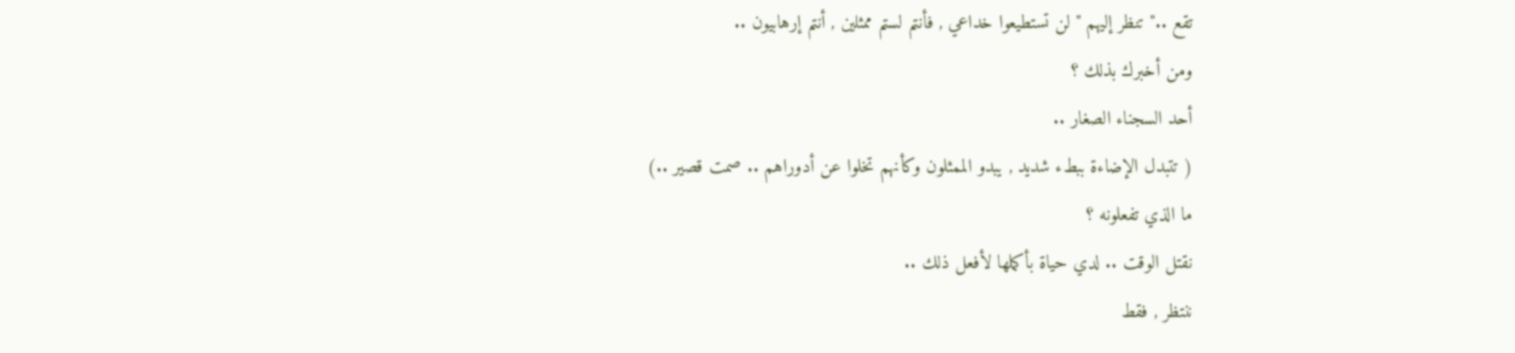تقع .." تنظر إليهم " لن تستطيعوا خداعي , فأنتم لستم ممثلين , أنتم إرهابيون ..
ومن أخبرك بذلك ؟
أحد السجناء الصغار ..
( تتبدل الإضاءة ببطء شديد , يبدو الممثلون وكأنهم تخلوا عن أدوراهم .. صمت قصير ..)
ما الذي تفعلونه ؟
نقتل الوقت .. لدي حياة بأكملها لأفعل ذلك ..
ننتظر , فقط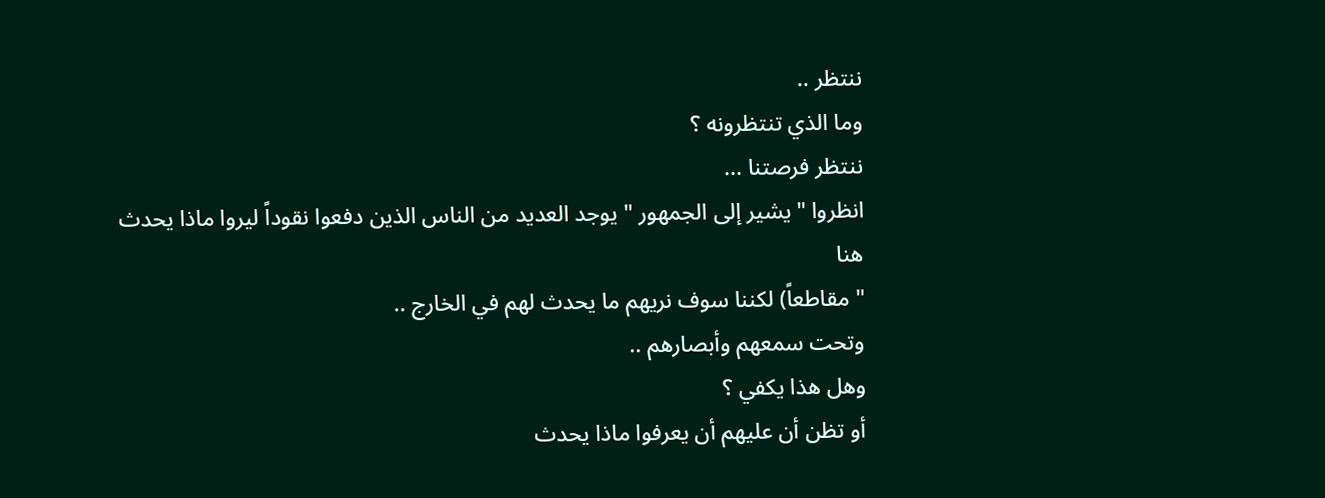ننتظر ..
وما الذي تنتظرونه ؟
ننتظر فرصتنا ...
انظروا " يشير إلى الجمهور " يوجد العديد من الناس الذين دفعوا نقوداً ليروا ماذا يحدث هنا
" مقاطعاً) لكننا سوف نريهم ما يحدث لهم في الخارج ..
وتحت سمعهم وأبصارهم ..
وهل هذا يكفي ؟
أو تظن أن عليهم أن يعرفوا ماذا يحدث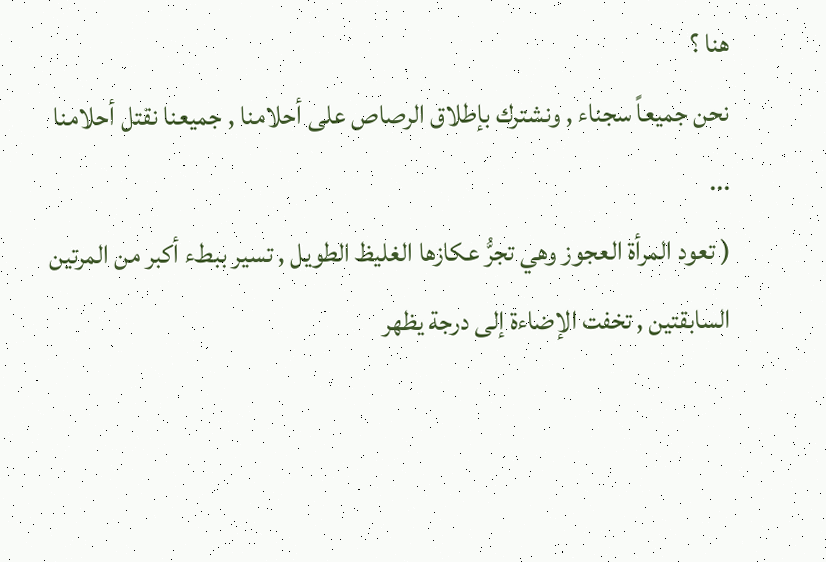هنا ؟
نحن جميعاً سجناء , ونشترك بإطلاق الرصاص على أحلامنا , جميعنا نقتل أحلامنا ...
( تعود المرأة العجوز وهي تجرُّ عكازها الغليظ الطويل , تسير ببطء أكبر من المرتين السابقتين , تخفت الإضاءة إلى درجة يظهر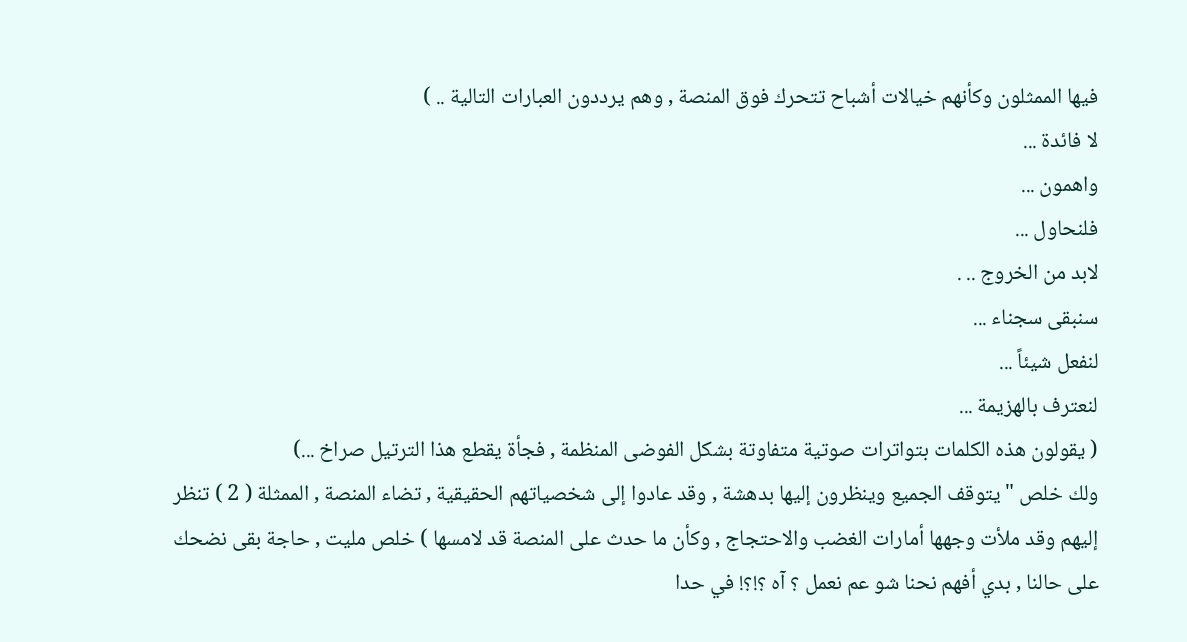فيها الممثلون وكأنهم خيالات أشباح تتحرك فوق المنصة , وهم يرددون العبارات التالية .. )
لا فائدة ...
واهمون ...
فلنحاول ...
لابد من الخروج .. .
سنبقى سجناء ...
لنفعل شيئاً ...
لنعترف بالهزيمة ...
( يقولون هذه الكلمات بتواترات صوتية متفاوتة بشكل الفوضى المنظمة , فجأة يقطع هذا الترتيل صراخ ...)
ولك خلص " يتوقف الجميع وينظرون إليها بدهشة , وقد عادوا إلى شخصياتهم الحقيقية , تضاء المنصة , الممثلة ( 2 ) تنظر إليهم وقد ملأت وجهها أمارات الغضب والاحتجاج , وكأن ما حدث على المنصة قد لامسها ) خلص مليت , حاجة بقى نضحك على حالنا , بدي أفهم نحنا شو عم نعمل ؟ آه ؟!؟! في حدا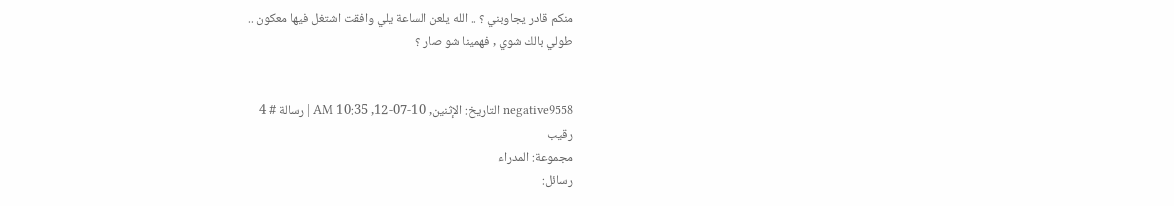منكم قادر يجاوبني ؟ .. الله يلعن الساعة يلي وافقت اشتغل فيها معكون ..
طولي بالك شوي , فهمينا شو صار ؟


negative9558 التاريخ: الإثنين, 10-07-12, 10:35 AM | رسالة # 4
رقيب
مجموعة: المدراء
رسائل: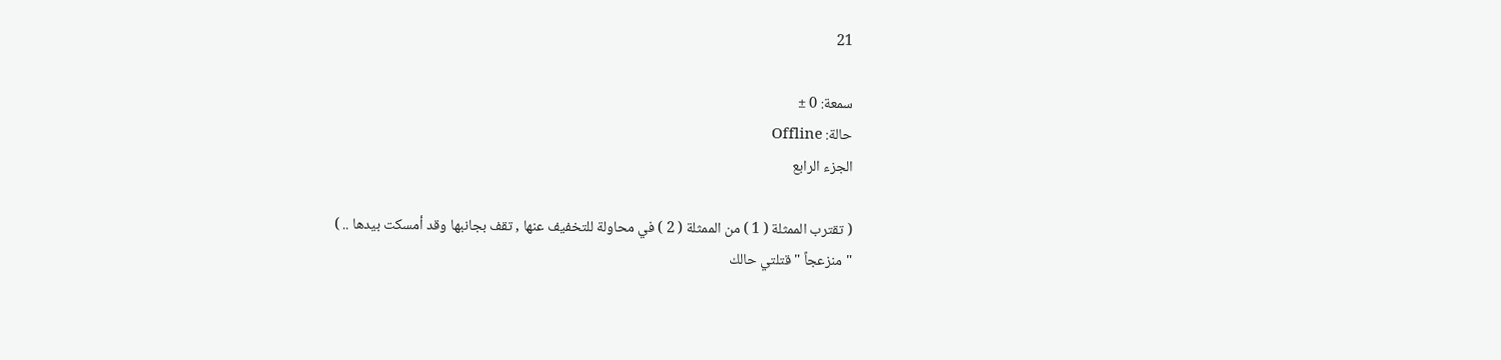21

سمعة: 0 ±
حالة: Offline
الجزء الرابع

( تقترب الممثلة ( 1 ) من الممثلة ( 2 ) في محاولة للتخفيف عنها , تقف بجانبها وقد أمسكت بيدها .. )
" منزعجاً " قتلتي حالك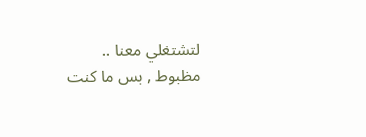لتشتغلي معنا ..
مظبوط , بس ما كنت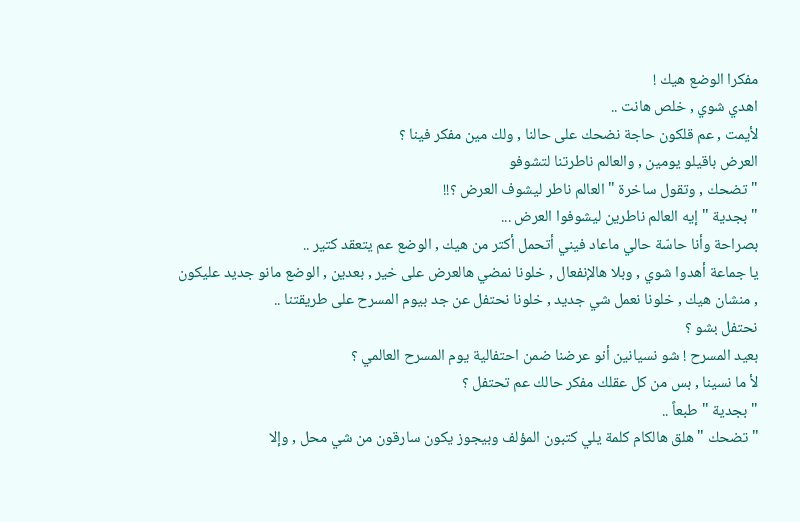مفكرا الوضع هيك !
اهدي شوي , خلص هانت ..
لأيمت , عم قلكون حاجة نضحك على حالنا , ولك مين مفكر فينا ؟
العرض باقيلو يومين , والعالم ناطرتنا لتشوفو
" تضحك , وتقول ساخرة " العالم ناطر ليشوف العرض ؟!!
" بجدية " إيه العالم ناطرين ليشوفوا العرض ...
بصراحة وأنا حاسّة حالي ماعاد فيني أتحمل أكتر من هيك , الوضع عم يتعقد كتير ..
يا جماعة أهدوا شوي , وبلا هالإنفعال , خلونا نمضي هالعرض على خير , بعدين , الوضع مانو جديد عليكون , منشان هيك , خلونا نعمل شي جديد , خلونا نحتفل عن جد بيوم المسرح على طريقتنا ..
نحتفل بشو ؟
بعيد المسرح ! شو نسيانين أنو عرضنا ضمن احتفالية يوم المسرح العالمي ؟
لأ ما نسينا , بس من كل عقلك مفكر حالك عم تحتفل ؟
" بجدية " طبعاً ..
" تضحك " هلق هالكام كلمة يلي كتبون المؤلف وبيجوز يكون سارقون من شي محل , وإلا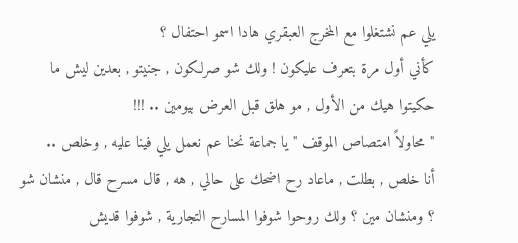يلي عم نشتغلوا مع المخرج العبقري هادا اسمو احتفال ؟
كأني أول مرة بتعرف عليكون ! ولك شو صرلكون , جنيتو , بعدين ليش ما حكيتوا هيك من الأول , مو هلق قبل العرض بيومين .. !!!
" محاولاً امتصاص الموقف " يا جماعة نحنا عم نعمل يلي فينا عليه , وخلص ..
أنا خلص , بطلت , ماعاد رح اضحك على حالي , هه , قال مسرح قال , منشان شو ؟ ومنشان مين ؟ ولك روحوا شوفوا المسارح التجارية , شوفوا قديش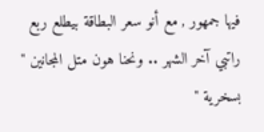فيها جمهور , مع أنو سعر البطاقة بيطلع ربع راتبي آخر الشهر .. ونحنا هون متل المجانين " بسخرية "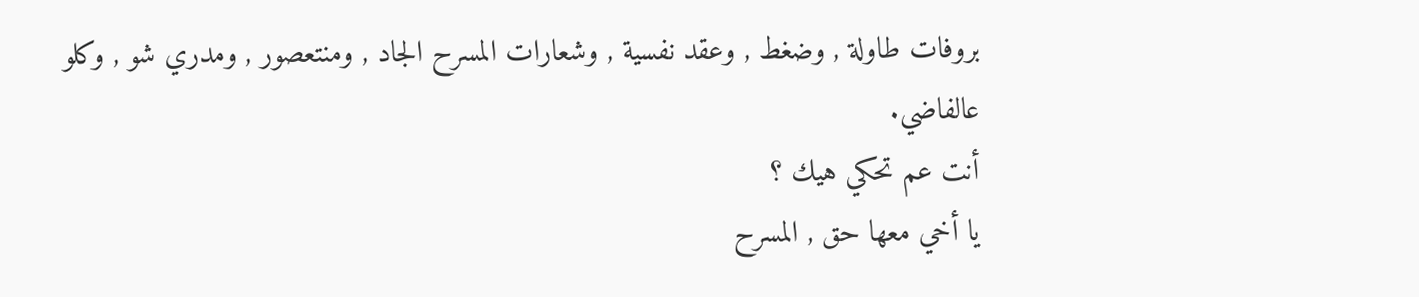بروفات طاولة , وضغط , وعقد نفسية , وشعارات المسرح الجاد , ومنتعصور , ومدري شو , وكلو عالفاضي.
أنت عم تحكي هيك ؟
يا أخي معها حق , المسرح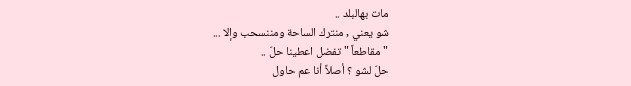مات بهالبلد ..
شو يعني , منترك الساحة ومننسحب وإلا ...
" مقاطعاً " تفضل اعطينا حلّ ..
حلّ لشو ؟ أصلاً أنا عم حاول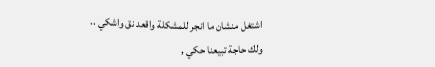اشتغل منشان ما انجر للمشكلة واقعد نق واشكي ..
ولك حاجة تبيعنا حكي ,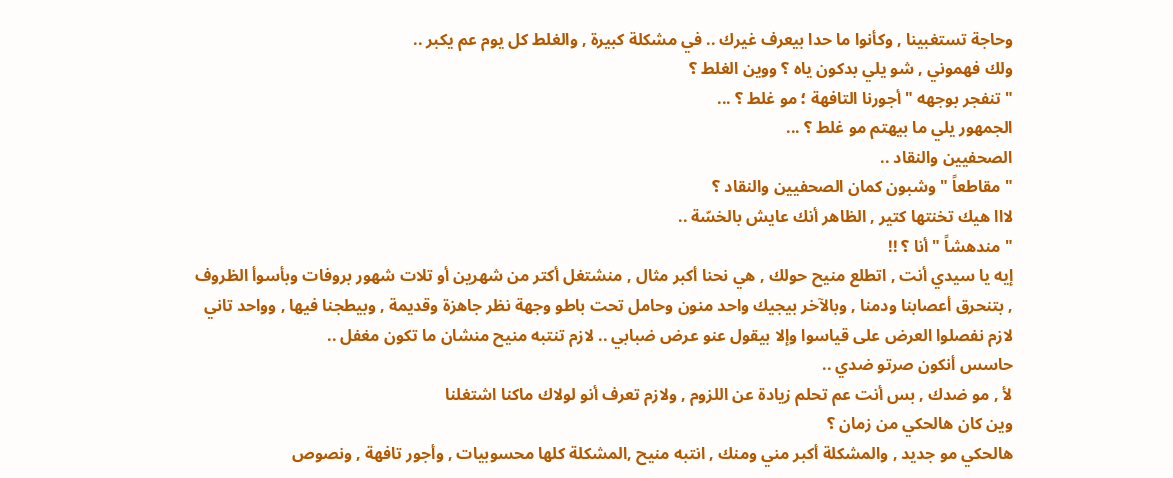وحاجة تستغبينا , وكأنوا ما حدا بيعرف غيرك .. في مشكلة كبيرة , والغلط كل يوم عم يكبر ..
ولك فهموني , شو يلي بدكون ياه ؟ ووين الغلط ؟
" تنفجر بوجهه " أجورنا التافهة ؛ مو غلط ؟ ...
الجمهور يلي ما بيهتم مو غلط ؟ ...
الصحفيين والنقاد ..
" مقاطعاً " وشبون كمان الصحفيين والنقاد ؟
لااا هيك تخنتها كتير , الظاهر أنك عايش بالخسّة ..
" مندهشاً " أنا ؟ !!
إيه يا سيدي أنت , اتطلع منيح حولك , هي نحنا أكبر مثال , منشتغل أكتر من شهرين أو تلات شهور بروفات وبأسوأ الظروف , بتنحرق أعصابنا ودمنا , وبالآخر بيجيك واحد منون وحامل تحت باطو وجهة نظر جاهزة وقديمة , وبيطجنا فيها , وواحد تاني لازم نفصلوا العرض على قياسوا وإلا بيقول عنو عرض ضبابي .. لازم تنتبه منيح منشان ما تكون مغفل ..
حاسس أنكون صرتو ضدي ..
لأ , مو ضدك , بس أنت عم تحلم زيادة عن اللزوم , ولازم تعرف أنو لولاك ماكنا اشتغلنا
وين كان هالحكي من زمان ؟
هالحكي مو جديد , والمشكلة أكبر مني ومنك , انتبه منيح ,المشكلة كلها محسوبيات , وأجور تافهة , ونصوص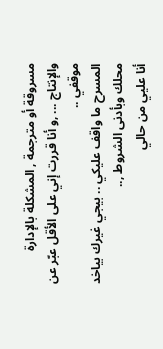مسروقة أو مترجمة , المشكلة بالإدارة والإنتاج ... ,و أنا قررت إني على الأقل عبّر عن موقفي ..
المسرح ما واقف عليكي .. بيجي غيرك بياخد محلك وبأدنى الشروط ,..
أنا عليي من حالي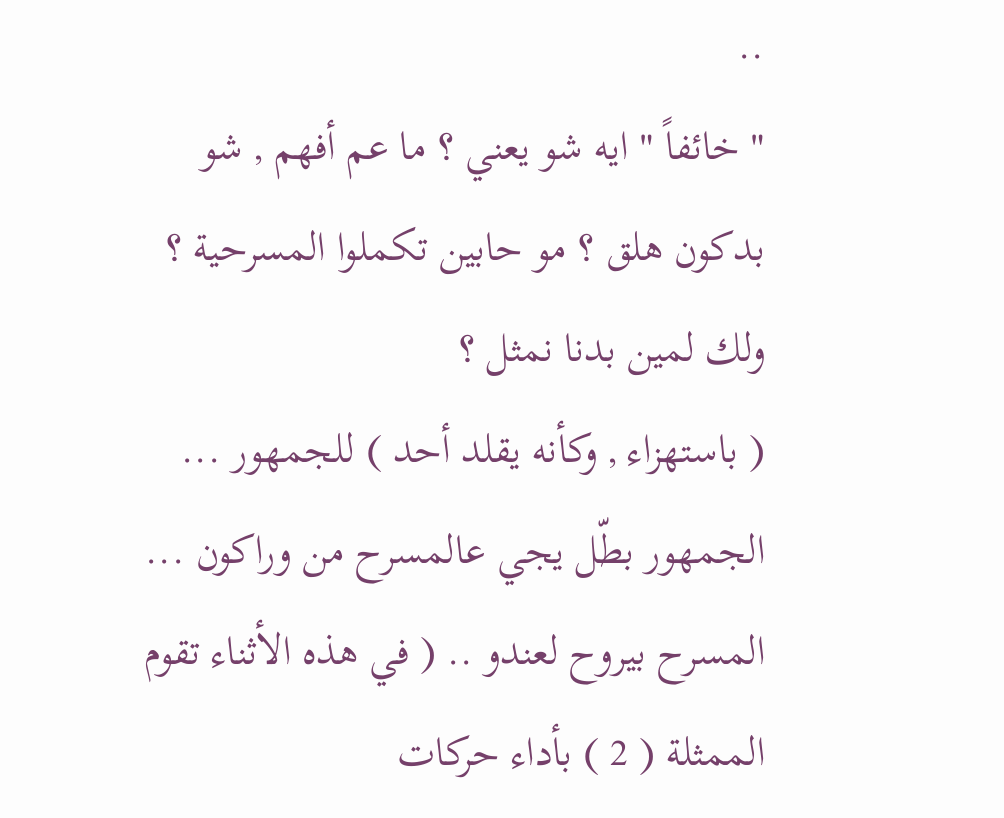..
" خائفاً " ايه شو يعني ؟ ما عم أفهم , شو بدكون هلق ؟ مو حابين تكملوا المسرحية ؟
ولك لمين بدنا نمثل ؟
( باستهزاء , وكأنه يقلد أحد ) للجمهور ...
الجمهور بطّل يجي عالمسرح من وراكون ...
المسرح بيروح لعندو .. ( في هذه الأثناء تقوم الممثلة ( 2 ) بأداء حركات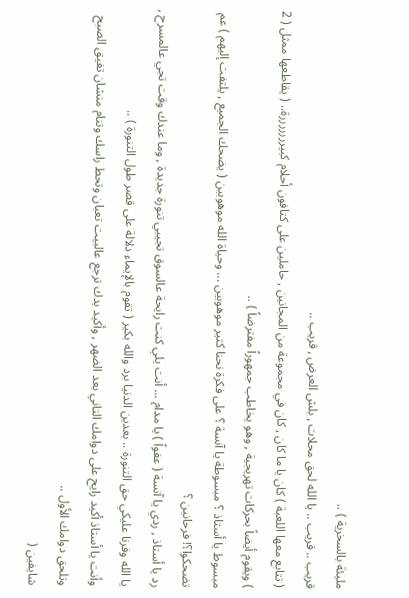مليئة بالسخرية ) ..
قريب .. قريب .. يا الله لحق محلات , بلش العرض , قريب ..
( تتابع معها اللعبة ) كان يا ما كان , كان في مجموعة من المجانين , حاملين على كتافون أحلام كبيرررررررة.. ( يقاطعها ممثل ( 2 ) ويقوم أيضاً بحركات تهريجية , وهو يخاطب جمهوراً مفترضاً ) ..
مبسوط يا أستاذ ؟ مبسوطة يا آنسة ؟ على فكرة نحنا كتير موهوبين ... وحياة الله موهوبين ( يضحك الجميع , يلتفت إليهم ) عم تضحكوا؟! فرحانين ؟
رد يا أستاذ , ردي يا آنسة ( عفواً ) يا مدام ... أنت يلي كنت رايحة عالسوق تجيبي تنورة جديدة , وما عندك وقت تجي عالمسرح , يا الله وفرنا عليكي حق التنورة .. بعدين الدنيا برد والله بكير ( تقوم بالإيماء دلالة على قصر طول التنورة ) ..
وأنت يا أستاذ أكيد رايح على دوامك التاني بعد الضهر , وأكيد بدك ترجع عالبيت تعبان وتحط راسك وتنام منشان تفيق الصبح وتلحق دوامك الأول ..
شايفين (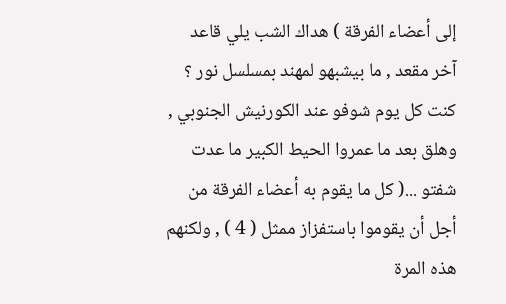إلى أعضاء الفرقة ) هداك الشب يلي قاعد آخر مقعد , ما بيشبهو لمهند بمسلسل نور ؟ كنت كل يوم شوفو عند الكورنيش الجنوبي , وهلق بعد ما عمروا الحيط الكبير ما عدت شفتو ...( كل ما يقوم به أعضاء الفرقة من أجل أن يقوموا باستفزاز ممثل ( 4 ) , ولكنهم هذه المرة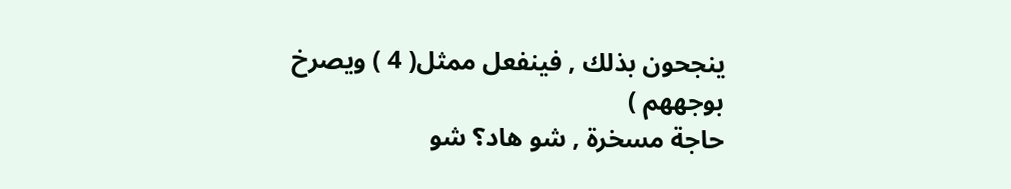ينجحون بذلك , فينفعل ممثل( 4 ) ويصرخ بوجههم )
حاجة مسخرة , شو هاد؟ شو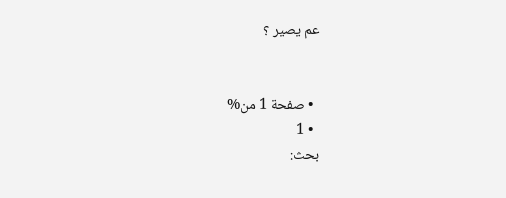عم يصير ؟


  • صفحة 1 من%
  • 1
بحث: